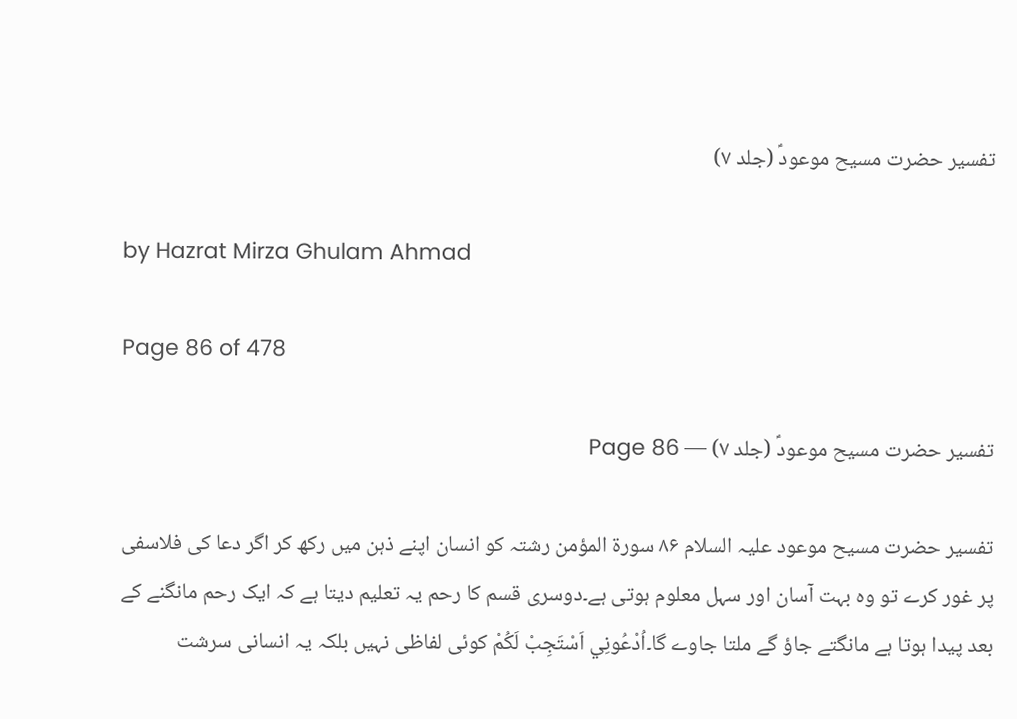تفسیر حضرت مسیح موعودؑ (جلد ۷)

by Hazrat Mirza Ghulam Ahmad

Page 86 of 478

تفسیر حضرت مسیح موعودؑ (جلد ۷) — Page 86

تفسیر حضرت مسیح موعود علیہ السلام ۸۶ سورة المؤمن رشتہ کو انسان اپنے ذہن میں رکھ کر اگر دعا کی فلاسفی پر غور کرے تو وہ بہت آسان اور سہل معلوم ہوتی ہے۔دوسری قسم کا رحم یہ تعلیم دیتا ہے کہ ایک رحم مانگنے کے بعد پیدا ہوتا ہے مانگتے جاؤ گے ملتا جاوے گا۔اُدْعُونِي اَسْتَجِبْ لَكُمْ کوئی لفاظی نہیں بلکہ یہ انسانی سرشت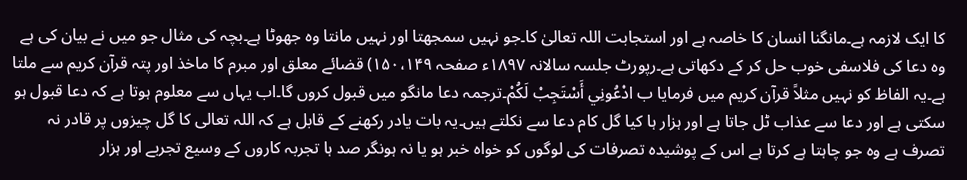کا ایک لازمہ ہے۔مانگنا انسان کا خاصہ ہے اور استجابت اللہ تعالیٰ کا۔جو نہیں سمجھتا اور نہیں مانتا وہ جھوٹا ہے۔بچہ کی مثال جو میں نے بیان کی ہے وہ دعا کی فلاسفی خوب حل کر کے دکھاتی ہے۔رپورٹ جلسہ سالانہ ۱۸۹۷ء صفحہ ۱۵۰،۱۴۹) قضائے معلق اور مبرم کا ماخذ اور پتہ قرآن کریم سے ملتا ہے۔یہ الفاظ کو نہیں مثلاً قرآن کریم میں فرمایا ب ادْعُونِي أَسْتَجِبْ لَكُمْ۔ترجمہ دعا مانگو میں قبول کروں گا۔اب یہاں سے معلوم ہوتا ہے کہ دعا قبول ہو سکتی ہے اور دعا سے عذاب ٹل جاتا ہے اور ہزار ہا کیا گل کام دعا سے نکلتے ہیں۔یہ بات یادر رکھنے کے قابل ہے کہ اللہ تعالی کا گل چیزوں پر قادر نہ تصرف ہے وہ جو چاہتا ہے کرتا ہے اس کے پوشیدہ تصرفات کی لوگوں کو خواہ خبر ہو یا نہ ہونگر صد ہا تجربہ کاروں کے وسیع تجربے اور ہزار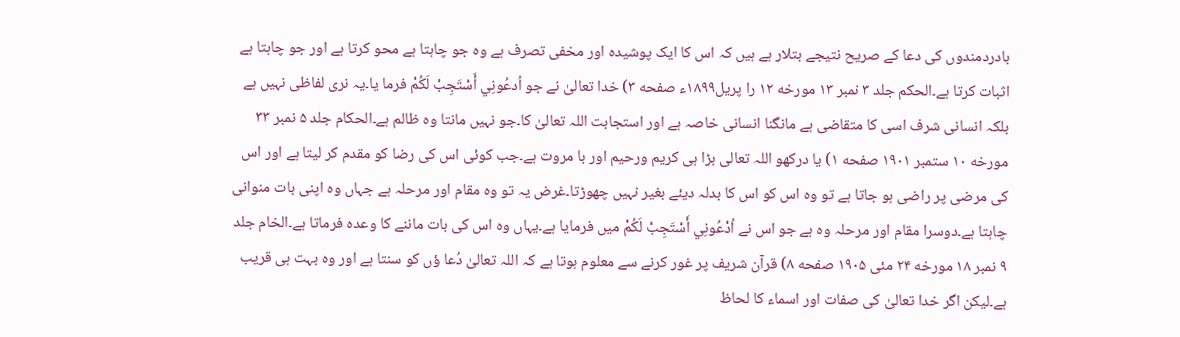بادردمندوں کی دعا کے صریح نتیجے بتلار ہے ہیں کہ اس کا ایک پوشیدہ اور مخفی تصرف ہے وہ جو چاہتا ہے محو کرتا ہے اور جو چاہتا ہے اثبات کرتا ہے۔الحکم جلد ۳ نمبر ۱۳ مورخه ۱۲ را پریل۱۸۹۹ء صفحه ۳) خدا تعالیٰ نے جو اُدعُونِي أَسْتَجِبْ لَكُمْ فرما یا۔یہ نری لفاظی نہیں ہے بلکہ انسانی شرف اسی کا متقاضی ہے مانگنا انسانی خاصہ ہے اور استجابت اللہ تعالیٰ کا۔جو نہیں مانتا وہ ظالم ہے۔الحکام جلد ۵ نمبر ۳۳ مورخه ۱۰ ستمبر ۱۹۰۱ صفحه ۱) یا درکھو اللہ تعالی بڑا ہی کریم ورحیم اور با مروت ہے۔جب کوئی اس کی رضا کو مقدم کر لیتا ہے اور اس کی مرضی پر راضی ہو جاتا ہے تو وہ اس کو اس کا بدلہ دیئے بغیر نہیں چھوڑتا۔غرض یہ تو وہ مقام اور مرحلہ ہے جہاں وہ اپنی بات منوانی چاہتا ہے۔دوسرا مقام اور مرحلہ وہ ہے جو اس نے اُدْعُونِي أَسْتَجِبْ لَكُمْ میں فرمایا ہے۔یہاں وہ اس کی بات ماننے کا وعدہ فرماتا ہے۔الخام جلد ۹ نمبر ۱۸ مورخه ۲۴ مئی ۱۹۰۵ صفحه ۸) قرآن شریف پر غور کرنے سے معلوم ہوتا ہے کہ اللہ تعالیٰ دُعا ؤں کو سنتا ہے اور وہ بہت ہی قریب ہے۔لیکن اگر خدا تعالیٰ کی صفات اور اسماء کا لحاظ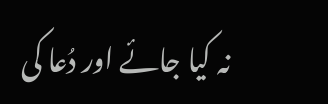نہ کیا جائے اور دُعا کی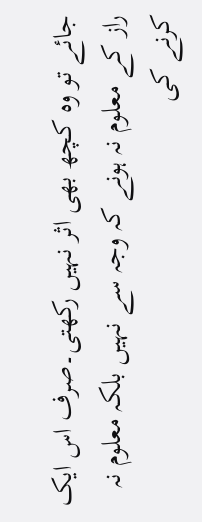جائے تو وہ کچھ بھی اثر نہیں رکھتی۔صرف اس ایک راز کے معلوم نہ ہونے کہ وجہ سے نہیں بلکہ معلوم نہ کرنے کی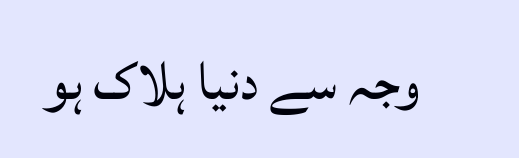وجہ سے دنیا ہلاک ہو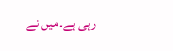رہی ہے۔میں نے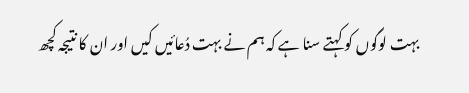بہت لوگوں کو کہتے سنا ہے کہ ہم نے بہت دُعائیں کیں اور ان کا نتیجہ کچھ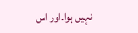نہیں ہوا۔اور اس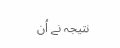نتیجہ نے اُن